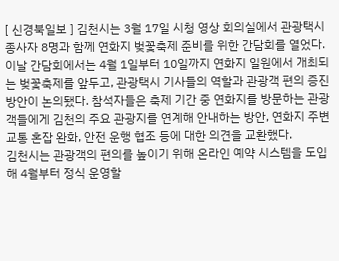[ 신경북일보 ] 김천시는 3월 17일 시청 영상 회의실에서 관광택시 종사자 8명과 함께 연화지 벚꽃축제 준비를 위한 간담회를 열었다.
이날 간담회에서는 4월 1일부터 10일까지 연화지 일원에서 개최되는 벚꽃축제를 앞두고, 관광택시 기사들의 역할과 관광객 편의 증진 방안이 논의됐다. 참석자들은 축제 기간 중 연화지를 방문하는 관광객들에게 김천의 주요 관광지를 연계해 안내하는 방안, 연화지 주변 교통 혼잡 완화, 안전 운행 협조 등에 대한 의견을 교환했다.
김천시는 관광객의 편의를 높이기 위해 온라인 예약 시스템을 도입해 4월부터 정식 운영할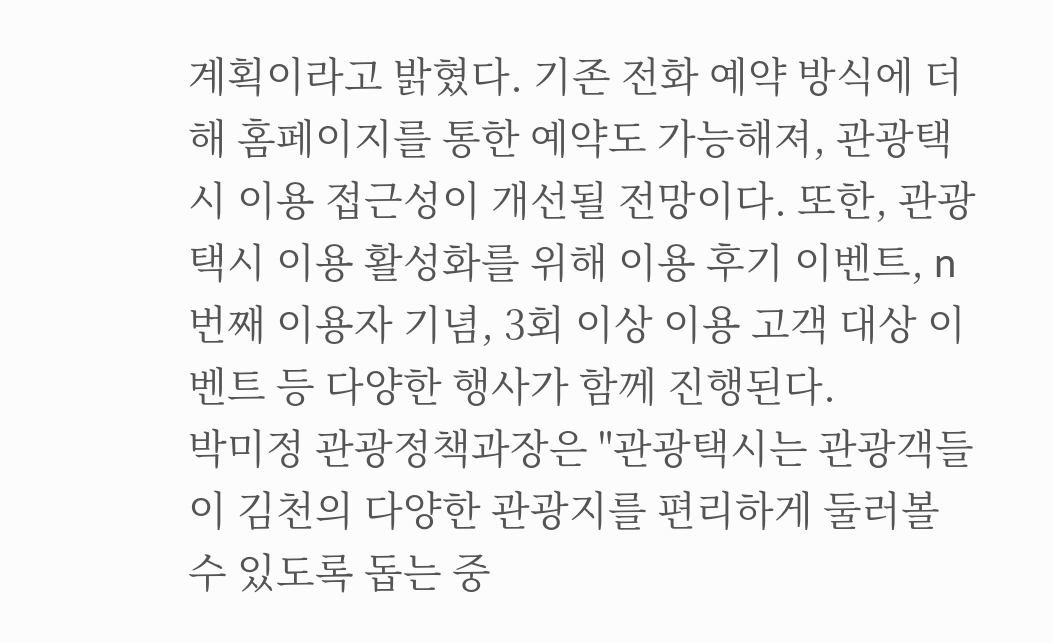계획이라고 밝혔다. 기존 전화 예약 방식에 더해 홈페이지를 통한 예약도 가능해져, 관광택시 이용 접근성이 개선될 전망이다. 또한, 관광택시 이용 활성화를 위해 이용 후기 이벤트, n번째 이용자 기념, 3회 이상 이용 고객 대상 이벤트 등 다양한 행사가 함께 진행된다.
박미정 관광정책과장은 "관광택시는 관광객들이 김천의 다양한 관광지를 편리하게 둘러볼 수 있도록 돕는 중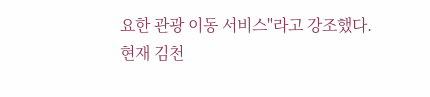요한 관광 이동 서비스"라고 강조했다.
현재 김천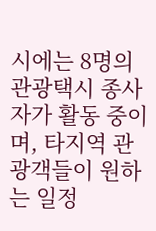시에는 8명의 관광택시 종사자가 활동 중이며, 타지역 관광객들이 원하는 일정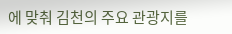에 맞춰 김천의 주요 관광지를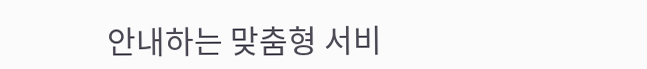안내하는 맞춤형 서비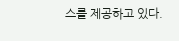스를 제공하고 있다.